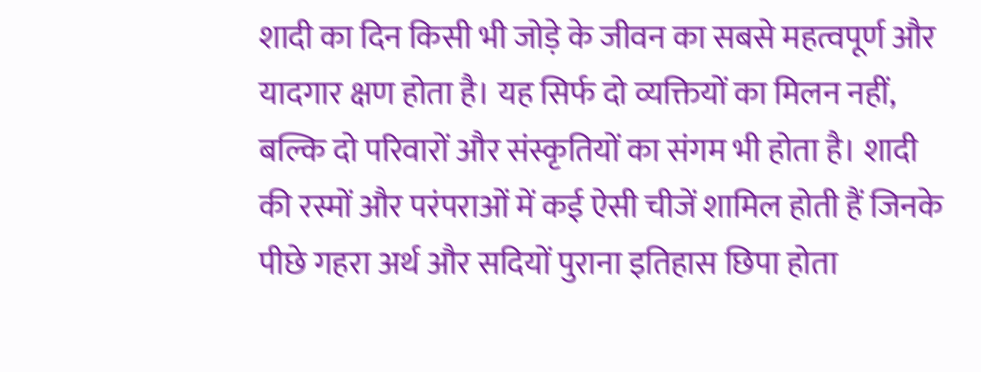शादी का दिन किसी भी जोड़े के जीवन का सबसे महत्वपूर्ण और यादगार क्षण होता है। यह सिर्फ दो व्यक्तियों का मिलन नहीं, बल्कि दो परिवारों और संस्कृतियों का संगम भी होता है। शादी की रस्मों और परंपराओं में कई ऐसी चीजें शामिल होती हैं जिनके पीछे गहरा अर्थ और सदियों पुराना इतिहास छिपा होता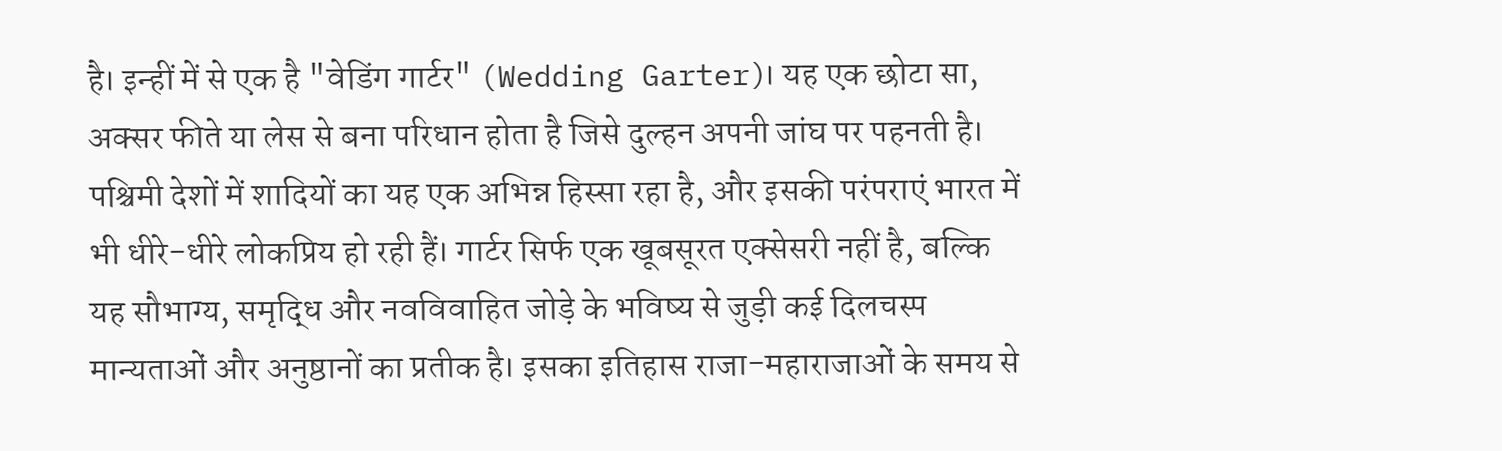है। इन्हीं में से एक है "वेडिंग गार्टर" (Wedding Garter)। यह एक छोटा सा, अक्सर फीते या लेस से बना परिधान होता है जिसे दुल्हन अपनी जांघ पर पहनती है। पश्चिमी देशों में शादियों का यह एक अभिन्न हिस्सा रहा है, और इसकी परंपराएं भारत में भी धीरे-धीरे लोकप्रिय हो रही हैं। गार्टर सिर्फ एक खूबसूरत एक्सेसरी नहीं है, बल्कि यह सौभाग्य, समृद्धि और नवविवाहित जोड़े के भविष्य से जुड़ी कई दिलचस्प मान्यताओं और अनुष्ठानों का प्रतीक है। इसका इतिहास राजा-महाराजाओं के समय से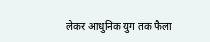लेकर आधुनिक युग तक फैला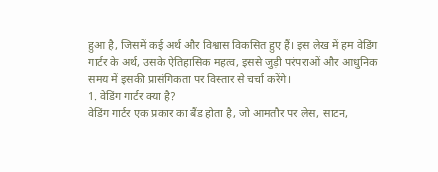हुआ है, जिसमें कई अर्थ और विश्वास विकसित हुए हैं। इस लेख में हम वेडिंग गार्टर के अर्थ, उसके ऐतिहासिक महत्व, इससे जुड़ी परंपराओं और आधुनिक समय में इसकी प्रासंगिकता पर विस्तार से चर्चा करेंगे।
1. वेडिंग गार्टर क्या है?
वेडिंग गार्टर एक प्रकार का बैंड होता है, जो आमतौर पर लेस, साटन,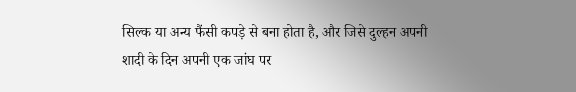सिल्क या अन्य फैंसी कपड़े से बना होता है, और जिसे दुल्हन अपनी शादी के दिन अपनी एक जांघ पर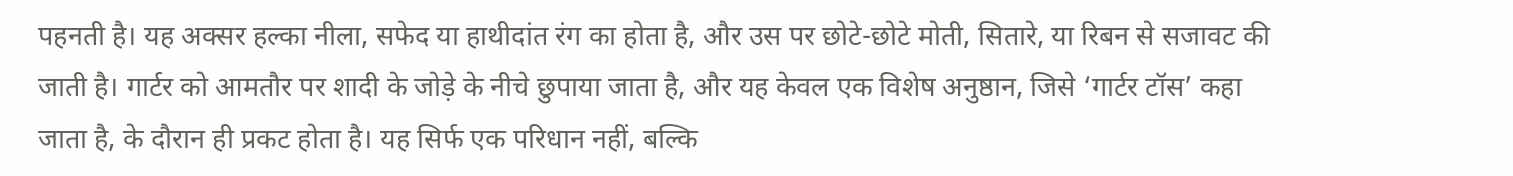पहनती है। यह अक्सर हल्का नीला, सफेद या हाथीदांत रंग का होता है, और उस पर छोटे-छोटे मोती, सितारे, या रिबन से सजावट की जाती है। गार्टर को आमतौर पर शादी के जोड़े के नीचे छुपाया जाता है, और यह केवल एक विशेष अनुष्ठान, जिसे ‘गार्टर टॉस’ कहा जाता है, के दौरान ही प्रकट होता है। यह सिर्फ एक परिधान नहीं, बल्कि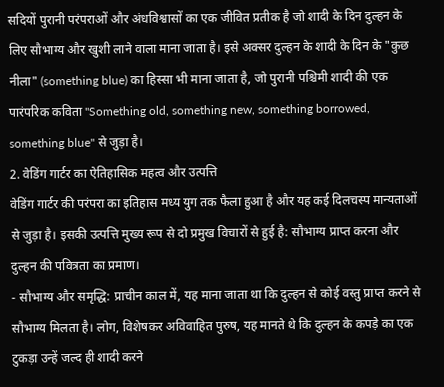सदियों पुरानी परंपराओं और अंधविश्वासों का एक जीवित प्रतीक है जो शादी के दिन दुल्हन के लिए सौभाग्य और खुशी लाने वाला माना जाता है। इसे अक्सर दुल्हन के शादी के दिन के "कुछ नीला" (something blue) का हिस्सा भी माना जाता है, जो पुरानी पश्चिमी शादी की एक पारंपरिक कविता "Something old, something new, something borrowed, something blue" से जुड़ा है।
2. वेडिंग गार्टर का ऐतिहासिक महत्व और उत्पत्ति
वेडिंग गार्टर की परंपरा का इतिहास मध्य युग तक फैला हुआ है और यह कई दिलचस्प मान्यताओं से जुड़ा है। इसकी उत्पत्ति मुख्य रूप से दो प्रमुख विचारों से हुई है: सौभाग्य प्राप्त करना और दुल्हन की पवित्रता का प्रमाण।
- सौभाग्य और समृद्धि: प्राचीन काल में, यह माना जाता था कि दुल्हन से कोई वस्तु प्राप्त करने से सौभाग्य मिलता है। लोग, विशेषकर अविवाहित पुरुष, यह मानते थे कि दुल्हन के कपड़े का एक टुकड़ा उन्हें जल्द ही शादी करने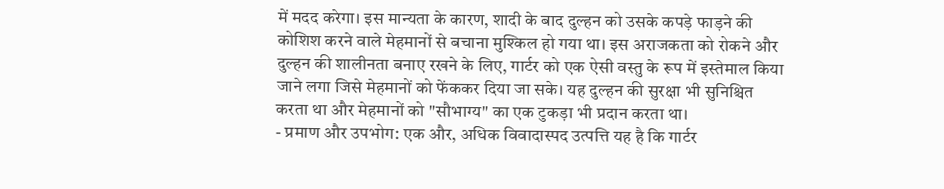में मदद करेगा। इस मान्यता के कारण, शादी के बाद दुल्हन को उसके कपड़े फाड़ने की कोशिश करने वाले मेहमानों से बचाना मुश्किल हो गया था। इस अराजकता को रोकने और दुल्हन की शालीनता बनाए रखने के लिए, गार्टर को एक ऐसी वस्तु के रूप में इस्तेमाल किया जाने लगा जिसे मेहमानों को फेंककर दिया जा सके। यह दुल्हन की सुरक्षा भी सुनिश्चित करता था और मेहमानों को "सौभाग्य" का एक टुकड़ा भी प्रदान करता था।
- प्रमाण और उपभोग: एक और, अधिक विवादास्पद उत्पत्ति यह है कि गार्टर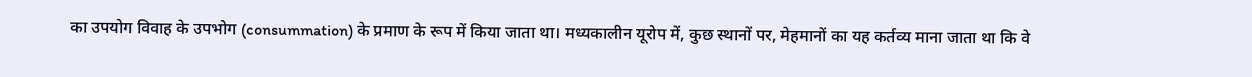का उपयोग विवाह के उपभोग (consummation) के प्रमाण के रूप में किया जाता था। मध्यकालीन यूरोप में, कुछ स्थानों पर, मेहमानों का यह कर्तव्य माना जाता था कि वे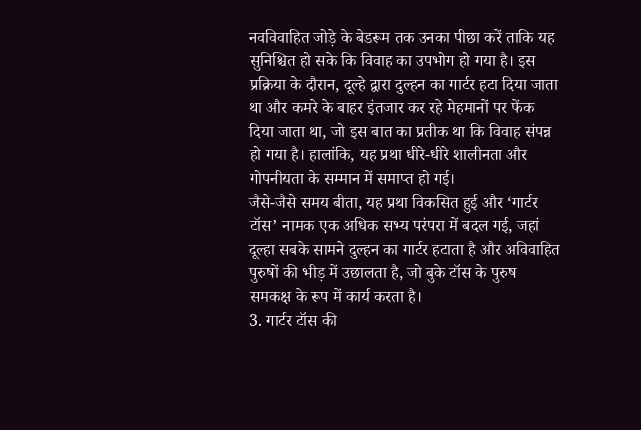नवविवाहित जोड़े के बेडरूम तक उनका पीछा करें ताकि यह सुनिश्चित हो सके कि विवाह का उपभोग हो गया है। इस प्रक्रिया के दौरान, दूल्हे द्वारा दुल्हन का गार्टर हटा दिया जाता था और कमरे के बाहर इंतजार कर रहे मेहमानों पर फेंक दिया जाता था, जो इस बात का प्रतीक था कि विवाह संपन्न हो गया है। हालांकि, यह प्रथा धीरे-धीरे शालीनता और गोपनीयता के सम्मान में समाप्त हो गई।
जैसे-जैसे समय बीता, यह प्रथा विकसित हुई और ‘गार्टर टॉस’ नामक एक अधिक सभ्य परंपरा में बदल गई, जहां दूल्हा सबके सामने दुल्हन का गार्टर हटाता है और अविवाहित पुरुषों की भीड़ में उछालता है, जो बुके टॉस के पुरुष समकक्ष के रूप में कार्य करता है।
3. गार्टर टॉस की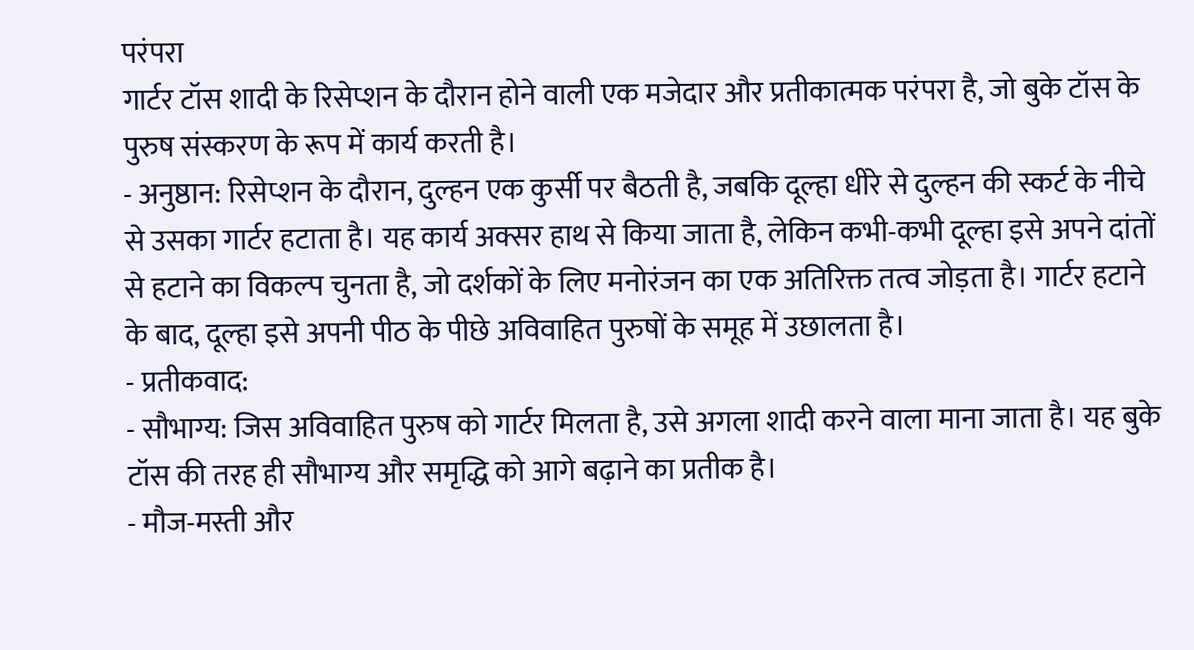परंपरा
गार्टर टॉस शादी के रिसेप्शन के दौरान होने वाली एक मजेदार और प्रतीकात्मक परंपरा है, जो बुके टॉस के पुरुष संस्करण के रूप में कार्य करती है।
- अनुष्ठान: रिसेप्शन के दौरान, दुल्हन एक कुर्सी पर बैठती है, जबकि दूल्हा धीरे से दुल्हन की स्कर्ट के नीचे से उसका गार्टर हटाता है। यह कार्य अक्सर हाथ से किया जाता है, लेकिन कभी-कभी दूल्हा इसे अपने दांतों से हटाने का विकल्प चुनता है, जो दर्शकों के लिए मनोरंजन का एक अतिरिक्त तत्व जोड़ता है। गार्टर हटाने के बाद, दूल्हा इसे अपनी पीठ के पीछे अविवाहित पुरुषों के समूह में उछालता है।
- प्रतीकवाद:
- सौभाग्य: जिस अविवाहित पुरुष को गार्टर मिलता है, उसे अगला शादी करने वाला माना जाता है। यह बुके टॉस की तरह ही सौभाग्य और समृद्धि को आगे बढ़ाने का प्रतीक है।
- मौज-मस्ती और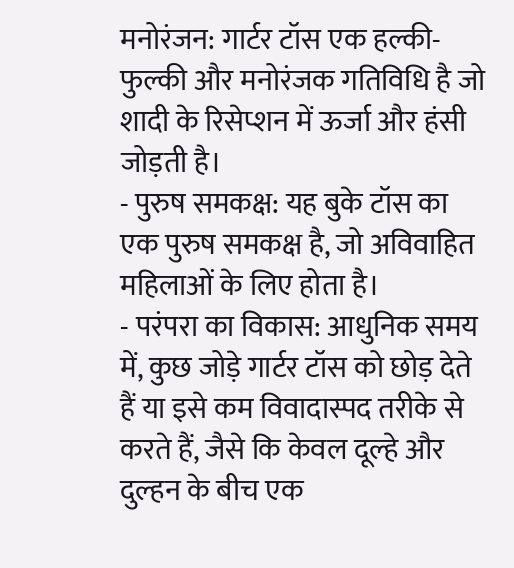मनोरंजन: गार्टर टॉस एक हल्की-फुल्की और मनोरंजक गतिविधि है जो शादी के रिसेप्शन में ऊर्जा और हंसी जोड़ती है।
- पुरुष समकक्ष: यह बुके टॉस का एक पुरुष समकक्ष है, जो अविवाहित महिलाओं के लिए होता है।
- परंपरा का विकास: आधुनिक समय में, कुछ जोड़े गार्टर टॉस को छोड़ देते हैं या इसे कम विवादास्पद तरीके से करते हैं, जैसे कि केवल दूल्हे और दुल्हन के बीच एक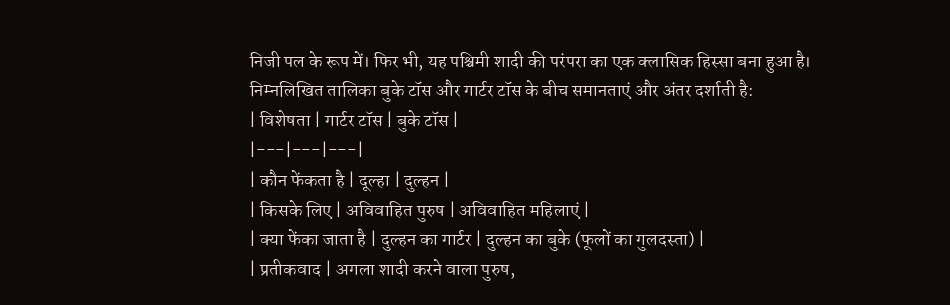निजी पल के रूप में। फिर भी, यह पश्चिमी शादी की परंपरा का एक क्लासिक हिस्सा बना हुआ है।
निम्नलिखित तालिका बुके टॉस और गार्टर टॉस के बीच समानताएं और अंतर दर्शाती है:
| विशेषता | गार्टर टॉस | बुके टॉस |
|---|---|---|
| कौन फेंकता है | दूल्हा | दुल्हन |
| किसके लिए | अविवाहित पुरुष | अविवाहित महिलाएं |
| क्या फेंका जाता है | दुल्हन का गार्टर | दुल्हन का बुके (फूलों का गुलदस्ता) |
| प्रतीकवाद | अगला शादी करने वाला पुरुष,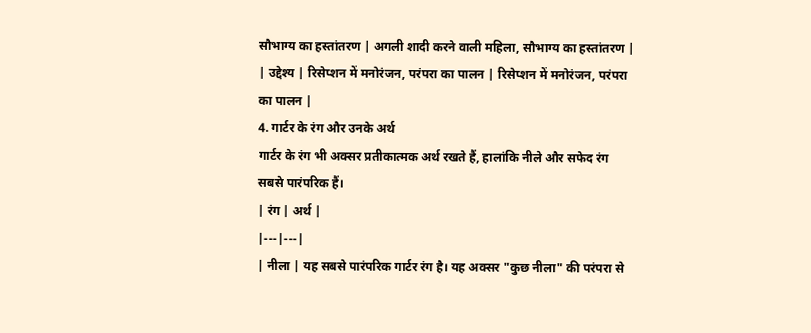सौभाग्य का हस्तांतरण | अगली शादी करने वाली महिला, सौभाग्य का हस्तांतरण |
| उद्देश्य | रिसेप्शन में मनोरंजन, परंपरा का पालन | रिसेप्शन में मनोरंजन, परंपरा का पालन |
4. गार्टर के रंग और उनके अर्थ
गार्टर के रंग भी अक्सर प्रतीकात्मक अर्थ रखते हैं, हालांकि नीले और सफेद रंग सबसे पारंपरिक हैं।
| रंग | अर्थ |
|---|---|
| नीला | यह सबसे पारंपरिक गार्टर रंग है। यह अक्सर "कुछ नीला" की परंपरा से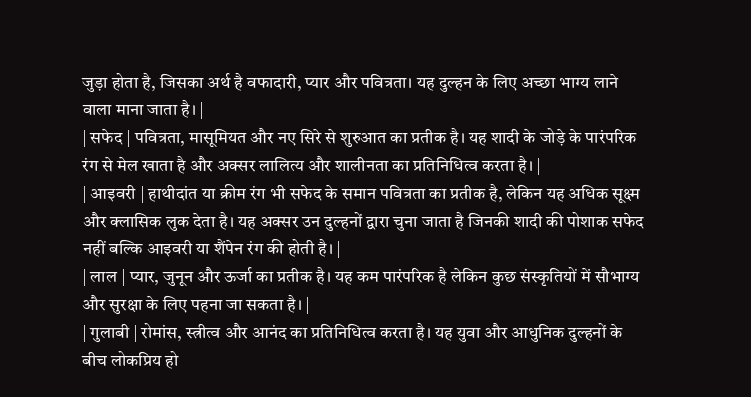जुड़ा होता है, जिसका अर्थ है वफादारी, प्यार और पवित्रता। यह दुल्हन के लिए अच्छा भाग्य लाने वाला माना जाता है। |
| सफेद | पवित्रता, मासूमियत और नए सिरे से शुरुआत का प्रतीक है। यह शादी के जोड़े के पारंपरिक रंग से मेल खाता है और अक्सर लालित्य और शालीनता का प्रतिनिधित्व करता है। |
| आइवरी | हाथीदांत या क्रीम रंग भी सफेद के समान पवित्रता का प्रतीक है, लेकिन यह अधिक सूक्ष्म और क्लासिक लुक देता है। यह अक्सर उन दुल्हनों द्वारा चुना जाता है जिनकी शादी की पोशाक सफेद नहीं बल्कि आइवरी या शैंपेन रंग की होती है। |
| लाल | प्यार, जुनून और ऊर्जा का प्रतीक है। यह कम पारंपरिक है लेकिन कुछ संस्कृतियों में सौभाग्य और सुरक्षा के लिए पहना जा सकता है। |
| गुलाबी | रोमांस, स्त्रीत्व और आनंद का प्रतिनिधित्व करता है। यह युवा और आधुनिक दुल्हनों के बीच लोकप्रिय हो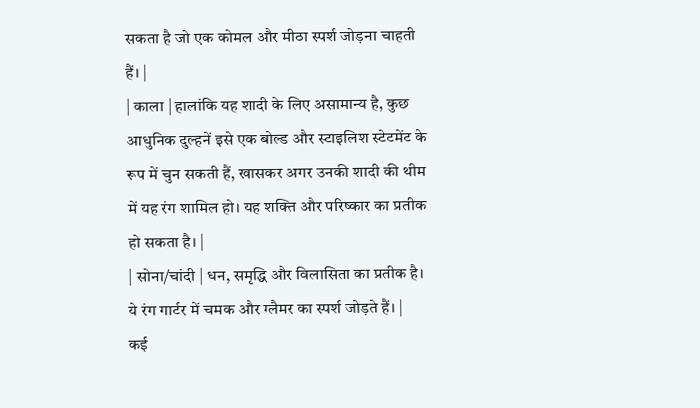सकता है जो एक कोमल और मीठा स्पर्श जोड़ना चाहती हैं। |
| काला | हालांकि यह शादी के लिए असामान्य है, कुछ आधुनिक दुल्हनें इसे एक बोल्ड और स्टाइलिश स्टेटमेंट के रूप में चुन सकती हैं, खासकर अगर उनकी शादी की थीम में यह रंग शामिल हो। यह शक्ति और परिष्कार का प्रतीक हो सकता है। |
| सोना/चांदी | धन, समृद्धि और विलासिता का प्रतीक है। ये रंग गार्टर में चमक और ग्लैमर का स्पर्श जोड़ते हैं। |
कई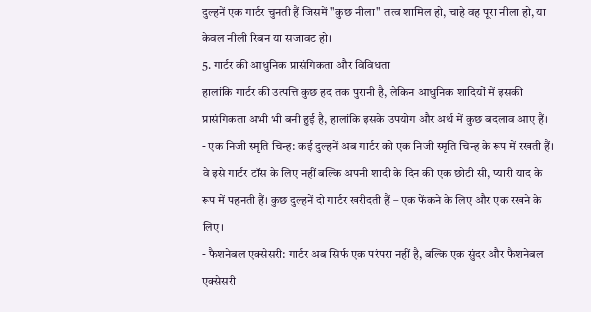दुल्हनें एक गार्टर चुनती हैं जिसमें "कुछ नीला" तत्व शामिल हो, चाहे वह पूरा नीला हो, या केवल नीली रिबन या सजावट हो।
5. गार्टर की आधुनिक प्रासंगिकता और विविधता
हालांकि गार्टर की उत्पत्ति कुछ हद तक पुरानी है, लेकिन आधुनिक शादियों में इसकी प्रासंगिकता अभी भी बनी हुई है, हालांकि इसके उपयोग और अर्थ में कुछ बदलाव आए हैं।
- एक निजी स्मृति चिन्ह: कई दुल्हनें अब गार्टर को एक निजी स्मृति चिन्ह के रूप में रखती हैं। वे इसे गार्टर टॉस के लिए नहीं बल्कि अपनी शादी के दिन की एक छोटी सी, प्यारी याद के रूप में पहनती हैं। कुछ दुल्हनें दो गार्टर खरीदती हैं – एक फेंकने के लिए और एक रखने के लिए।
- फैशनेबल एक्सेसरी: गार्टर अब सिर्फ एक परंपरा नहीं है, बल्कि एक सुंदर और फैशनेबल एक्सेसरी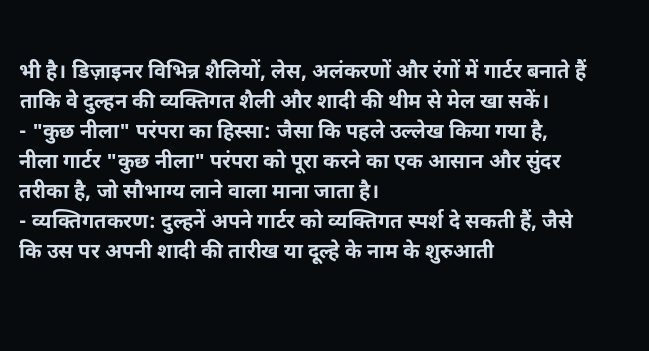भी है। डिज़ाइनर विभिन्न शैलियों, लेस, अलंकरणों और रंगों में गार्टर बनाते हैं ताकि वे दुल्हन की व्यक्तिगत शैली और शादी की थीम से मेल खा सकें।
- "कुछ नीला" परंपरा का हिस्सा: जैसा कि पहले उल्लेख किया गया है, नीला गार्टर "कुछ नीला" परंपरा को पूरा करने का एक आसान और सुंदर तरीका है, जो सौभाग्य लाने वाला माना जाता है।
- व्यक्तिगतकरण: दुल्हनें अपने गार्टर को व्यक्तिगत स्पर्श दे सकती हैं, जैसे कि उस पर अपनी शादी की तारीख या दूल्हे के नाम के शुरुआती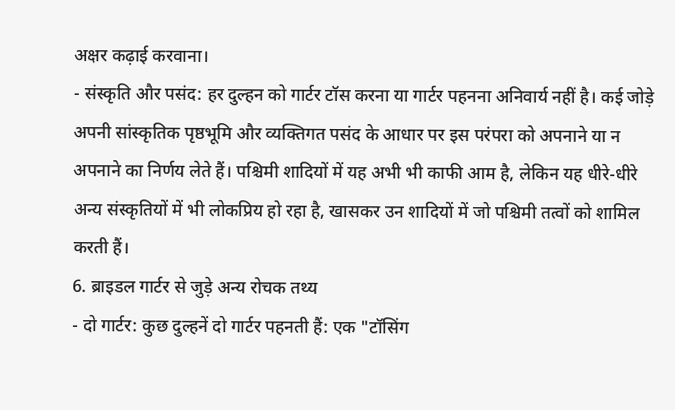अक्षर कढ़ाई करवाना।
- संस्कृति और पसंद: हर दुल्हन को गार्टर टॉस करना या गार्टर पहनना अनिवार्य नहीं है। कई जोड़े अपनी सांस्कृतिक पृष्ठभूमि और व्यक्तिगत पसंद के आधार पर इस परंपरा को अपनाने या न अपनाने का निर्णय लेते हैं। पश्चिमी शादियों में यह अभी भी काफी आम है, लेकिन यह धीरे-धीरे अन्य संस्कृतियों में भी लोकप्रिय हो रहा है, खासकर उन शादियों में जो पश्चिमी तत्वों को शामिल करती हैं।
6. ब्राइडल गार्टर से जुड़े अन्य रोचक तथ्य
- दो गार्टर: कुछ दुल्हनें दो गार्टर पहनती हैं: एक "टॉसिंग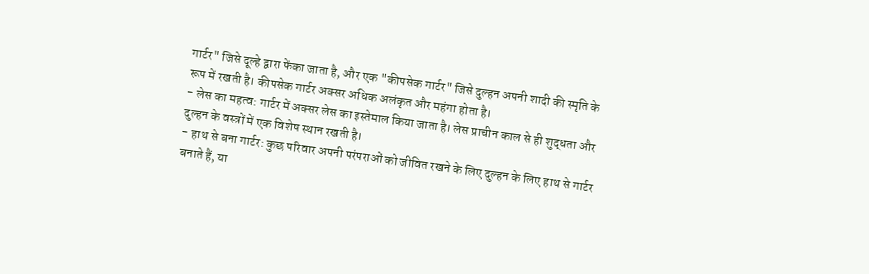गार्टर" जिसे दूल्हे द्वारा फेंका जाता है, और एक "कीपसेक गार्टर" जिसे दुल्हन अपनी शादी की स्मृति के रूप में रखती है। कीपसेक गार्टर अक्सर अधिक अलंकृत और महंगा होता है।
- लेस का महत्व: गार्टर में अक्सर लेस का इस्तेमाल किया जाता है। लेस प्राचीन काल से ही शुद्धता और दुल्हन के वस्त्रों में एक विशेष स्थान रखती है।
- हाथ से बना गार्टर: कुछ परिवार अपनी परंपराओं को जीवित रखने के लिए दुल्हन के लिए हाथ से गार्टर बनाते हैं, या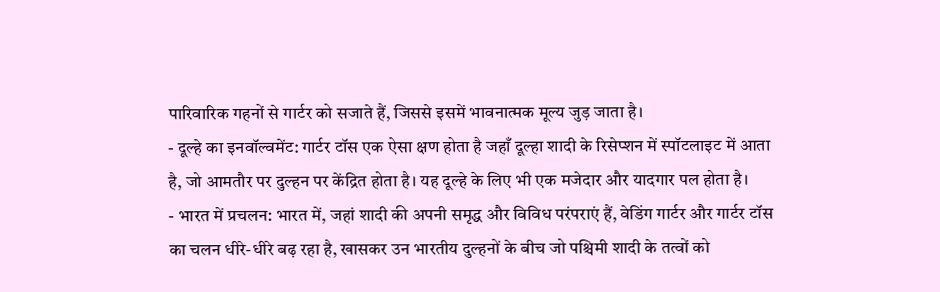पारिवारिक गहनों से गार्टर को सजाते हैं, जिससे इसमें भावनात्मक मूल्य जुड़ जाता है।
- दूल्हे का इनवॉल्वमेंट: गार्टर टॉस एक ऐसा क्षण होता है जहाँ दूल्हा शादी के रिसेप्शन में स्पॉटलाइट में आता है, जो आमतौर पर दुल्हन पर केंद्रित होता है। यह दूल्हे के लिए भी एक मजेदार और यादगार पल होता है।
- भारत में प्रचलन: भारत में, जहां शादी की अपनी समृद्ध और विविध परंपराएं हैं, वेडिंग गार्टर और गार्टर टॉस का चलन धीरे-धीरे बढ़ रहा है, खासकर उन भारतीय दुल्हनों के बीच जो पश्चिमी शादी के तत्वों को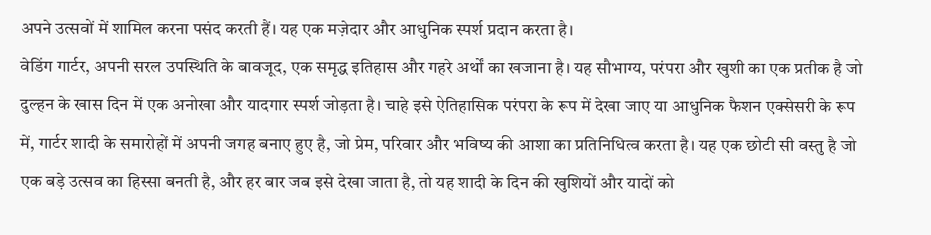अपने उत्सवों में शामिल करना पसंद करती हैं। यह एक मज़ेदार और आधुनिक स्पर्श प्रदान करता है।
वेडिंग गार्टर, अपनी सरल उपस्थिति के बावजूद, एक समृद्ध इतिहास और गहरे अर्थों का खजाना है। यह सौभाग्य, परंपरा और खुशी का एक प्रतीक है जो दुल्हन के खास दिन में एक अनोखा और यादगार स्पर्श जोड़ता है। चाहे इसे ऐतिहासिक परंपरा के रूप में देखा जाए या आधुनिक फैशन एक्सेसरी के रूप में, गार्टर शादी के समारोहों में अपनी जगह बनाए हुए है, जो प्रेम, परिवार और भविष्य की आशा का प्रतिनिधित्व करता है। यह एक छोटी सी वस्तु है जो एक बड़े उत्सव का हिस्सा बनती है, और हर बार जब इसे देखा जाता है, तो यह शादी के दिन की खुशियों और यादों को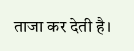ताजा कर देती है।